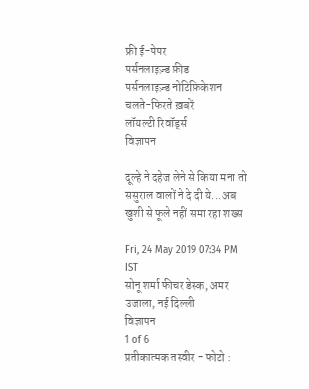फ्री ई-पेपर
पर्सनलाइज़्ड फ़ीड
पर्सनलाइज़्ड नोटिफ़िकेशन
चलते-फिरते ख़बरें
लॉयल्टी रिवॉर्ड्स
विज्ञापन

दूल्हे ने दहेज लेने से किया मना तो ससुराल वालों ने दे दी ये...अब खुशी से फूले नहीं समा रहा शख्स

Fri, 24 May 2019 07:34 PM IST
सोनू शर्मा फीचर डेस्क, अमर उजाला, नई दिल्ली
विज्ञापन
1 of 6
प्रतीकात्मक तस्वीर - फोटो :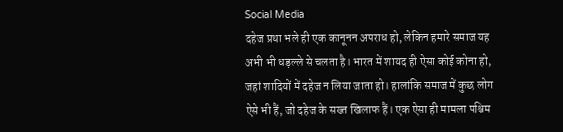Social Media
दहेज प्रथा भले ही एक कानूनन अपराध हो, लेकिन हमारे समाज यह अभी भी धड़ल्ले से चलता है। भारत में शायद ही ऐसा कोई कोना हो, जहां शादियों में दहेज न लिया जाता हो। हालांकि समाज में कुछ लोग ऐसे भी हैं, जो दहेज के सख्त खिलाफ हैं। एक ऐसा ही मामला पश्चिम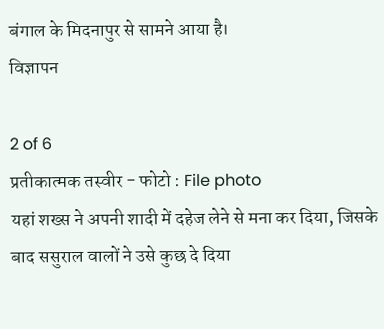बंगाल के मिदनापुर से सामने आया है।
विज्ञापन

2 of 6
प्रतीकात्मक तस्वीर - फोटो : File photo
यहां शख्स ने अपनी शादी में दहेज लेने से मना कर दिया, जिसके बाद ससुराल वालों ने उसे कुछ दे दिया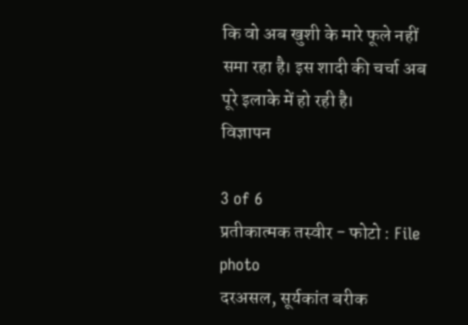कि वो अब खुशी के मारे फूले नहीं समा रहा है। इस शादी की चर्चा अब पूरे इलाके में हो रही है।
विज्ञापन

3 of 6
प्रतीकात्मक तस्वीर - फोटो : File photo
दरअसल, सूर्यकांत बरीक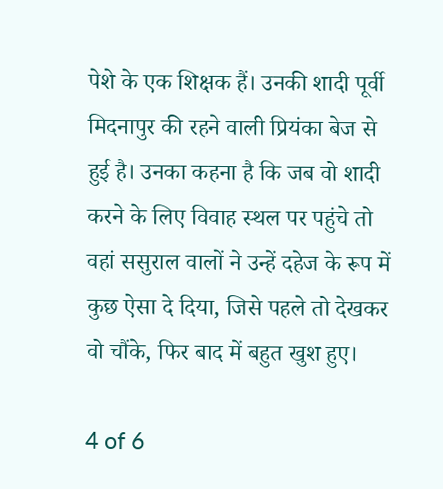पेशे के एक शिक्षक हैं। उनकी शादी पूर्वी मिदनापुर की रहने वाली प्रियंका बेज से हुई है। उनका कहना है कि जब वो शादी करने के लिए विवाह स्थल पर पहुंचे तो वहां ससुराल वालों ने उन्हें दहेज के रूप में कुछ ऐसा दे दिया, जिसे पहले तो देखकर वो चौंके, फिर बाद में बहुत खुश हुए।

4 of 6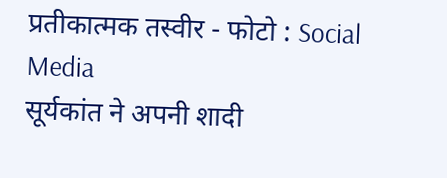प्रतीकात्मक तस्वीर - फोटो : Social Media
सूर्यकांत ने अपनी शादी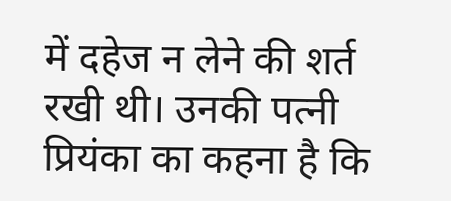में दहेज न लेने की शर्त रखी थी। उनकी पत्नी प्रियंका का कहना है कि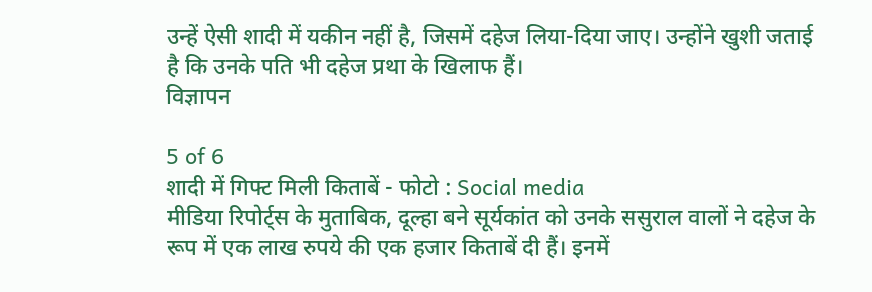उन्हें ऐसी शादी में यकीन नहीं है, जिसमें दहेज लिया-दिया जाए। उन्होंने खुशी जताई है कि उनके पति भी दहेज प्रथा के खिलाफ हैं।
विज्ञापन

5 of 6
शादी में गिफ्ट मिली किताबें - फोटो : Social media
मीडिया रिपोर्ट्स के मुताबिक, दूल्हा बने सूर्यकांत को उनके ससुराल वालों ने दहेज के रूप में एक लाख रुपये की एक हजार किताबें दी हैं। इनमें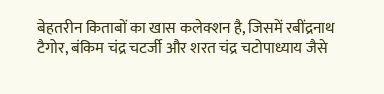बेहतरीन किताबों का खास कलेक्शन है, जिसमें रबींद्रनाथ टैगोर, बंकिम चंद्र चटर्जी और शरत चंद्र चटोपाध्याय जैसे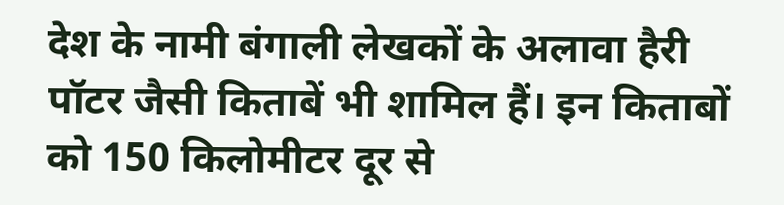देश के नामी बंगाली लेखकों के अलावा हैरी पॉटर जैसी किताबें भी शामिल हैं। इन किताबों को 150 किलोमीटर दूर से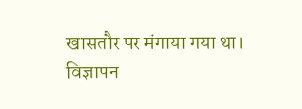खासतौर पर मंगाया गया था।
विज्ञापन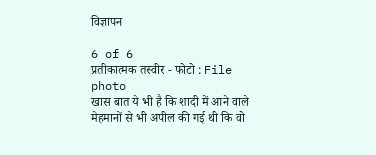विज्ञापन

6 of 6
प्रतीकात्मक तस्वीर - फोटो : File photo
खास बात ये भी है कि शादी में आने वाले मेहमानों से भी अपील की गई थी कि वो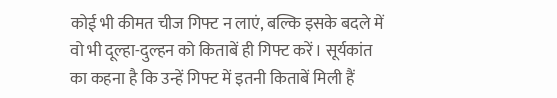कोई भी कीमत चीज गिफ्ट न लाएं, बल्कि इसके बदले में वो भी दूल्हा-दुल्हन को किताबें ही गिफ्ट करें। सूर्यकांत का कहना है कि उन्हें गिफ्ट में इतनी किताबें मिली हैं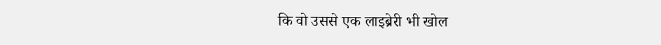कि वो उससे एक लाइब्रेरी भी खोल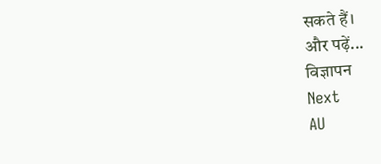सकते हैं।
और पढ़ें...
विज्ञापन
Next
AU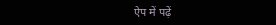ऐप में पढ़ें